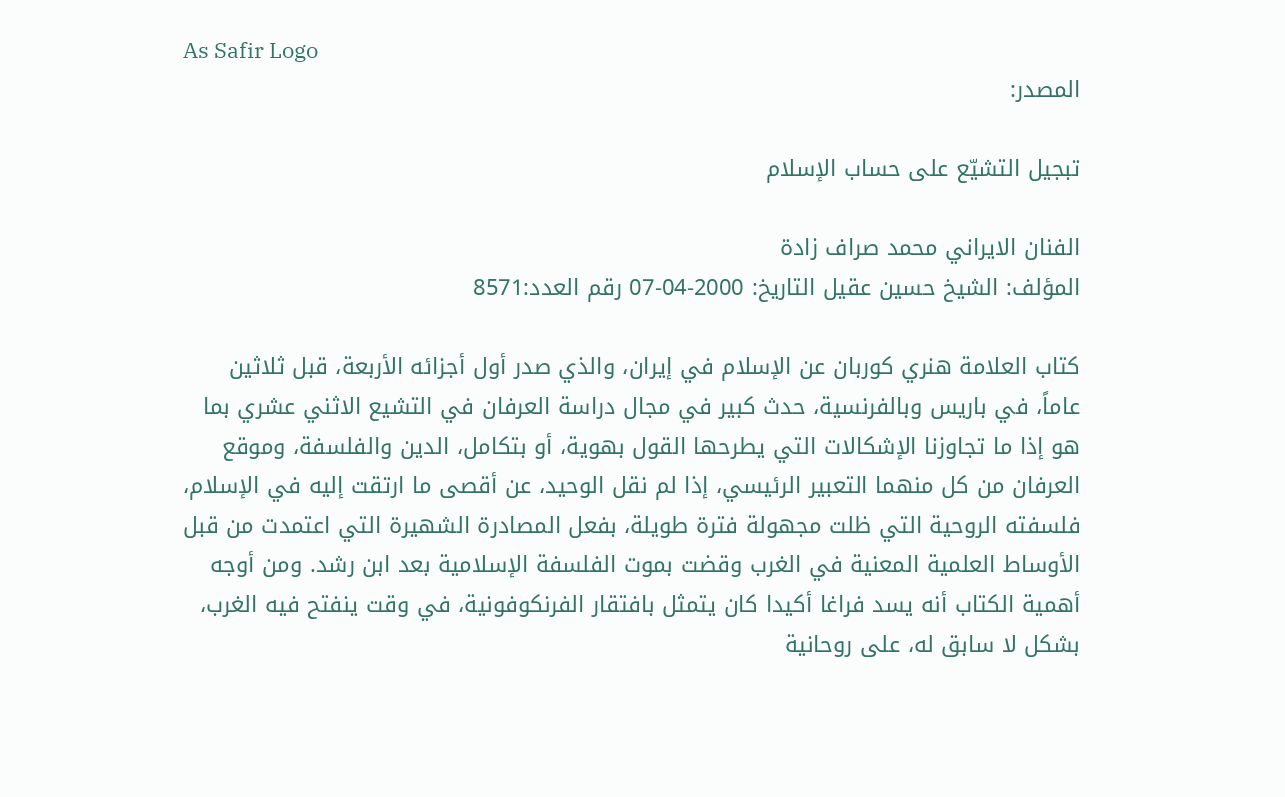As Safir Logo
المصدر:

تبجيل التشيّع على حساب الإسلام

الفنان الايراني محمد صراف زادة
المؤلف: الشيخ حسين عقيل التاريخ: 2000-04-07 رقم العدد:8571

كتاب العلامة هنري كوربان عن الإسلام في إيران، والذي صدر أول أجزائه الأربعة، قبل ثلاثين عاماً، في باريس وبالفرنسية، حدث كبير في مجال دراسة العرفان في التشيع الاثني عشري بما هو إذا ما تجاوزنا الإشكالات التي يطرحها القول بهوية، أو بتكامل، الدين والفلسفة، وموقع العرفان من كل منهما التعبير الرئيسي، إذا لم نقل الوحيد، عن أقصى ما ارتقت إليه في الإسلام، فلسفته الروحية التي ظلت مجهولة فترة طويلة، بفعل المصادرة الشهيرة التي اعتمدت من قبل الأوساط العلمية المعنية في الغرب وقضت بموت الفلسفة الإسلامية بعد ابن رشد. ومن أوجه أهمية الكتاب أنه يسد فراغا أكيدا كان يتمثل بافتقار الفرنكوفونية، في وقت ينفتح فيه الغرب، بشكل لا سابق له، على روحانية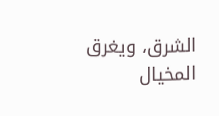الشرق، ويغرق المخيال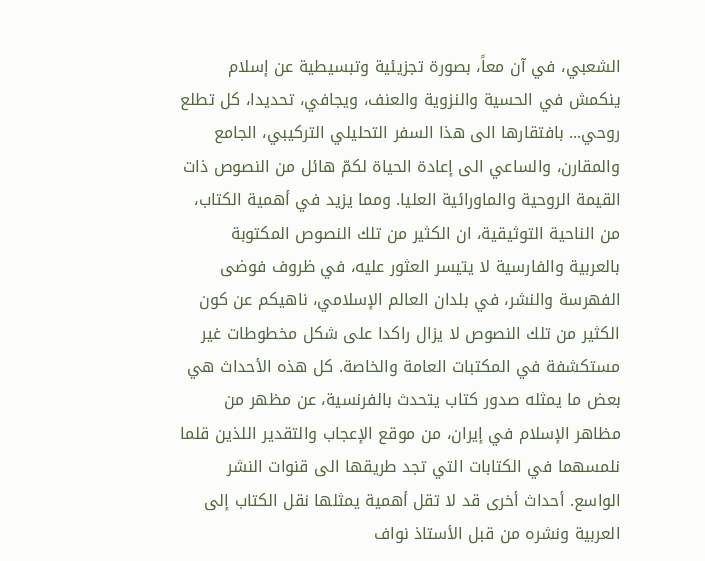الشعبي، في آن معاً، بصورة تجزيئية وتبسيطية عن إسلام ينكمش في الحسية والنزوية والعنف، ويجافي، تحديدا، كل تطلع روحي... بافتقارها الى هذا السفر التحليلي التركيبي، الجامع والمقارن، والساعي الى إعادة الحياة لكمّ هائل من النصوص ذات القيمة الروحية والماورائية العليا. ومما يزيد في أهمية الكتاب، من الناحية التوثيقية، ان الكثير من تلك النصوص المكتوبة بالعربية والفارسية لا يتيسر العثور عليه، في ظروف فوضى الفهرسة والنشر، في بلدان العالم الإسلامي، ناهيكم عن كون الكثير من تلك النصوص لا يزال راكدا على شكل مخطوطات غير مستكشفة في المكتبات العامة والخاصة. كل هذه الأحداث هي بعض ما يمثله صدور كتاب يتحدث بالفرنسية، عن مظهر من مظاهر الإسلام في إيران، من موقع الإعجاب والتقدير اللذين قلما نلمسهما في الكتابات التي تجد طريقها الى قنوات النشر الواسع. أحداث أخرى قد لا تقل أهمية يمثلها نقل الكتاب إلى العربية ونشره من قبل الأستاذ نواف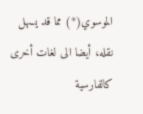الموسوي(*) مما قد يسهل نقله، أيضا الى لغات أخرى كالفارسية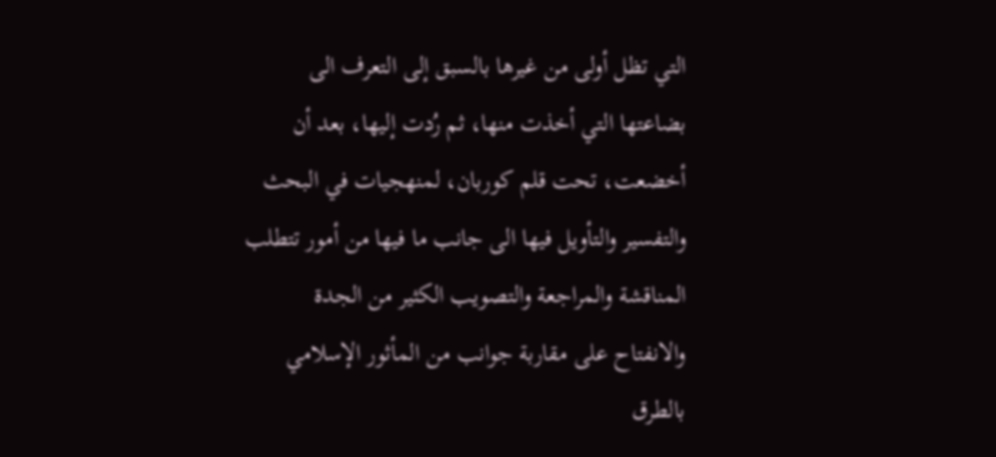التي تظل أولى من غيرها بالسبق إلى التعرف الى بضاعتها التي أخذت منها، ثم رُدت إليها، بعد أن أخضعت، تحت قلم كوربان، لمنهجيات في البحث والتفسير والتأويل فيها الى جانب ما فيها من أمور تتطلب المناقشة والمراجعة والتصويب الكثير من الجدة والانفتاح على مقاربة جوانب من المأثور الإسلامي بالطرق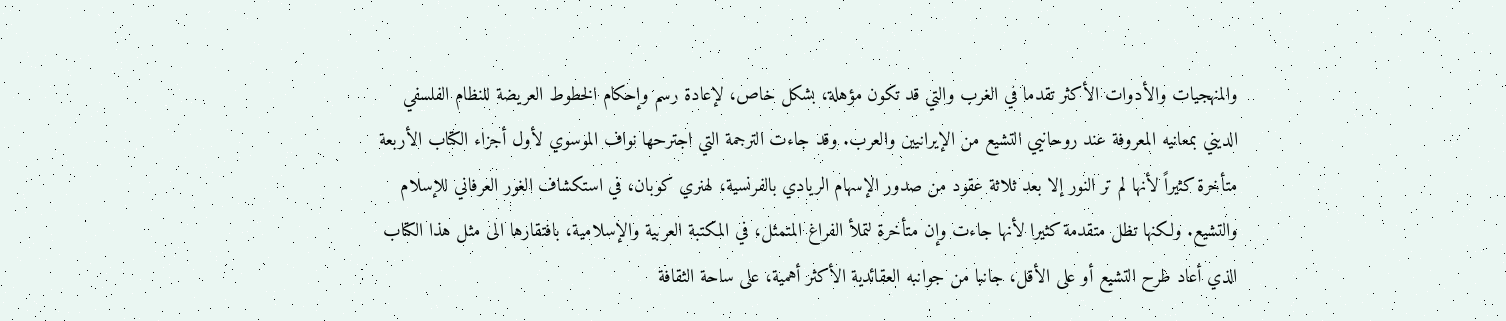والمنهجيات والأدوات الأكثر تقدما في الغرب والتي قد تكون مؤهلة، بشكل خاص، لإعادة رسم وإحكام الخطوط العريضة للنظام الفلسفي الديني بمعانيه المعروفة عند روحانيي التشيع من الإيرانيين والعرب. وقد جاءت الترجمة التي اجترحها نواف الموسوي لأول أجزاء الكتاب الأربعة متأخرة كثيراً لأنها لم تر النور إلا بعد ثلاثة عقود من صدور الإسهام الريادي بالفرنسية، لهنري كوبان، في استكشاف الغور العرفاني للإسلام والتشيع. ولكنها تظل متقدمة كثيرا لأنها جاءت وإن متأخرة لتملأ الفراغ المتمثل، في المكتبة العربية والإسلامية، بافتقارها الى مثل هذا الكتاب الذي أعاد طرح التشيع أو على الأقل، جانبا من جوانبه العقائدية الأكثر أهمية، على ساحة الثقافة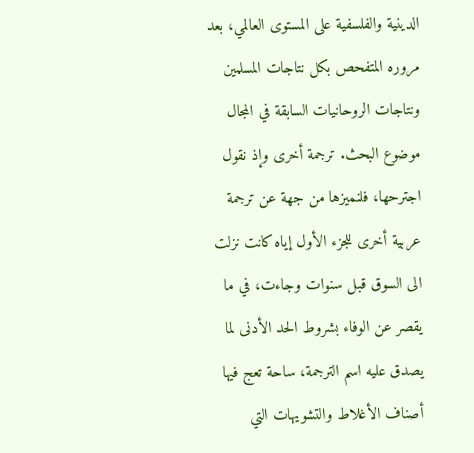الدينية والفلسفية على المستوى العالمي، بعد مروره المتفحص بكل نتاجات المسلمين ونتاجات الروحانيات السابقة في المجال موضوع البحث. ترجمة أخرى وإذ نقول اجترحها، فلنميزها من جهة عن ترجمة عربية أخرى للجزء الأول إياه كانت نزلت الى السوق قبل سنوات وجاءت، في ما يقصر عن الوفاء بشروط الحد الأدنى لما يصدق عليه اسم الترجمة، ساحة تعج فيها أصناف الأغلاط والتشويهات التي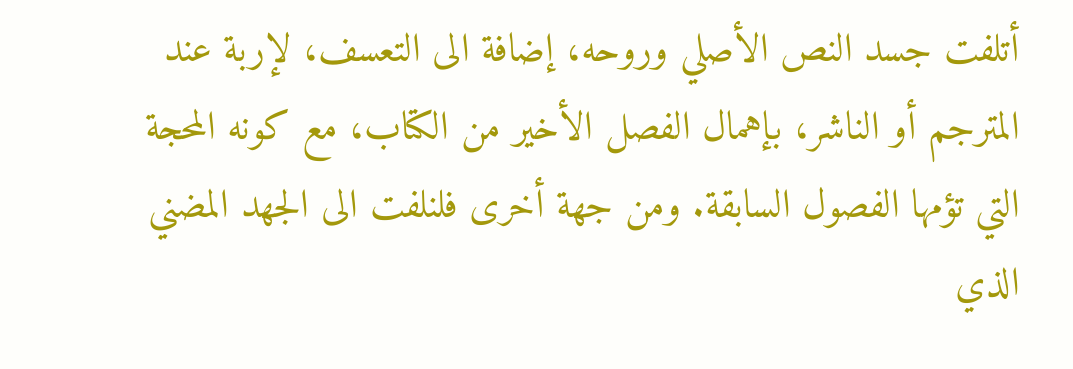أتلفت جسد النص الأصلي وروحه، إضافة الى التعسف، لإربة عند المترجم أو الناشر، بإهمال الفصل الأخير من الكتاب، مع كونه المحجة التي تؤمها الفصول السابقة. ومن جهة أخرى فلنلفت الى الجهد المضني الذي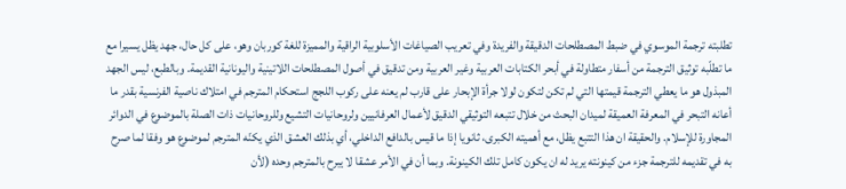تطلبته ترجمة الموسوي في ضبط المصطلحات الدقيقة والفريدة وفي تعريب الصياغات الأسلوبية الراقية والمميزة للغة كوربان وهو، على كل حال، جهد يظل يسيرا مع ما تطلّبه توثيق الترجمة من أسفار متطاولة في أبحر الكتابات العربية وغير العربية ومن تدقيق في أصول المصطلحات اللاتينية واليونانية القديمة. وبالطبع، ليس الجهد المبذول هو ما يعطي الترجمة قيمتها التي لم تكن لتكون لولا جرأة الإبحار على قارب لم يعنه على ركوب اللجج استحكام المترجم في امتلاك ناصية الفرنسية بقدر ما أعانه التبحر في المعرفة العميقة لميدان البحث من خلال تتبعه التوثيقي الدقيق لأعمال العرفانيين ولروحانيات التشيع وللروحانيات ذات الصلة بالموضوع في الدوائر المجاورة للإسلام. والحقيقة ان هذا التتبع يظل، مع أهميته الكبرى، ثانويا إذا ما قيس بالدافع الداخلي، أي بذلك العشق الذي يكنّه المترجم لموضوع هو وفقا لما صرح به في تقديمه للترجمة جزء من كينونته يريد له ان يكون كامل تلك الكينونة. وبما أن في الأمر عشقا لا يبرح بالمترجم وحده (لأن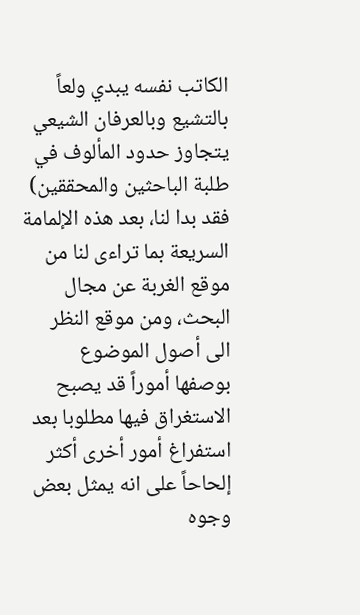الكاتب نفسه يبدي ولعاً بالتشيع وبالعرفان الشيعي يتجاوز حدود المألوف في طلبة الباحثين والمحققين) فقد بدا لنا، بعد هذه الإلمامة السريعة بما تراءى لنا من موقع الغربة عن مجال البحث، ومن موقع النظر الى أصول الموضوع بوصفها أموراً قد يصبح الاستغراق فيها مطلوبا بعد استفراغ أمور أخرى أكثر إلحاحاً على انه يمثل بعض وجوه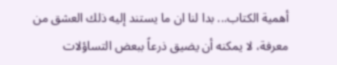أهمية الكتاب... بدا لنا ان ما يستند إليه ذلك العشق من معرفة، لا يمكنه أن يضيق ذرعاً ببعض التساؤلات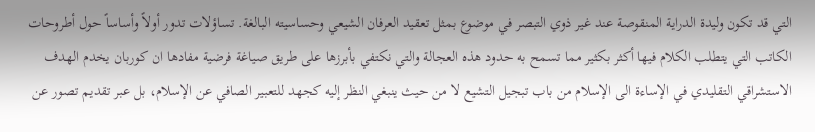التي قد تكون وليدة الدراية المنقوصة عند غير ذوي التبصر في موضوع بمثل تعقيد العرفان الشيعي وحساسيته البالغة. تساؤلات تدور أولاً وأساساً حول أطروحات الكاتب التي يتطلب الكلام فيها أكثر بكثير مما تسمح به حدود هذه العجالة والتي نكتفي بأبرزها على طريق صياغة فرضية مفادها ان كوربان يخدم الهدف الاستشراقي التقليدي في الإساءة الى الإسلام من باب تبجيل التشيع لا من حيث ينبغي النظر إليه كجهد للتعبير الصافي عن الإسلام، بل عبر تقديم تصور عن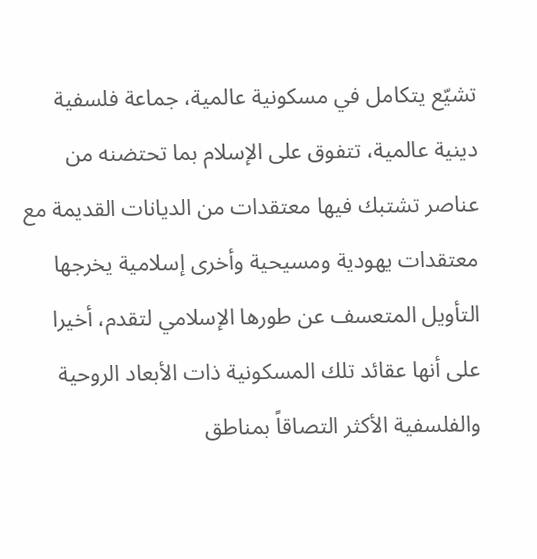تشيّع يتكامل في مسكونية عالمية، جماعة فلسفية دينية عالمية، تتفوق على الإسلام بما تحتضنه من عناصر تشتبك فيها معتقدات من الديانات القديمة مع معتقدات يهودية ومسيحية وأخرى إسلامية يخرجها التأويل المتعسف عن طورها الإسلامي لتقدم، أخيرا على أنها عقائد تلك المسكونية ذات الأبعاد الروحية والفلسفية الأكثر التصاقاً بمناطق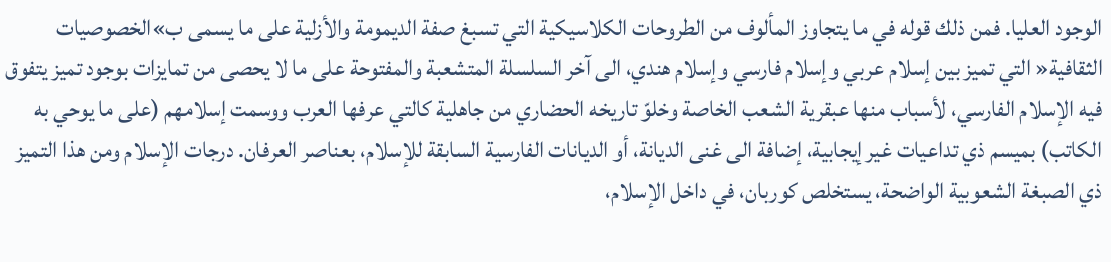الوجود العليا. فمن ذلك قوله في ما يتجاوز المألوف من الطروحات الكلاسيكية التي تسبغ صفة الديمومة والأزلية على ما يسمى ب»الخصوصيات الثقافية« التي تميز بين إسلام عربي وإسلام فارسي وإسلام هندي، الى آخر السلسلة المتشعبة والمفتوحة على ما لا يحصى من تمايزات بوجود تميز يتفوق فيه الإسلام الفارسي، لأسباب منها عبقرية الشعب الخاصة وخلوّ تاريخه الحضاري من جاهلية كالتي عرفها العرب ووسمت إسلامهم (على ما يوحي به الكاتب) بميسم ذي تداعيات غير إيجابية، إضافة الى غنى الديانة، أو الديانات الفارسية السابقة للإسلام، بعناصر العرفان. درجات الإسلام ومن هذا التميز ذي الصبغة الشعوبية الواضحة، يستخلص كوربان، في داخل الإسلام،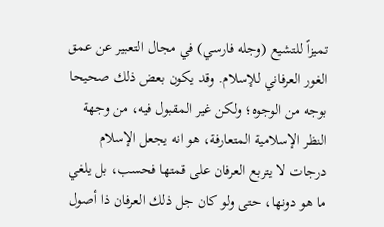تميزاً للتشيع (وجله فارسي) في مجال التعبير عن عمق الغور العرفاني للإسلام. وقد يكون بعض ذلك صحيحا بوجه من الوجوه؛ ولكن غير المقبول فيه، من وجهة النظر الإسلامية المتعارفة، هو انه يجعل الإسلام درجات لا يتربع العرفان على قمتها فحسب، بل يلغي ما هو دونها، حتى ولو كان جل ذلك العرفان ذا أصول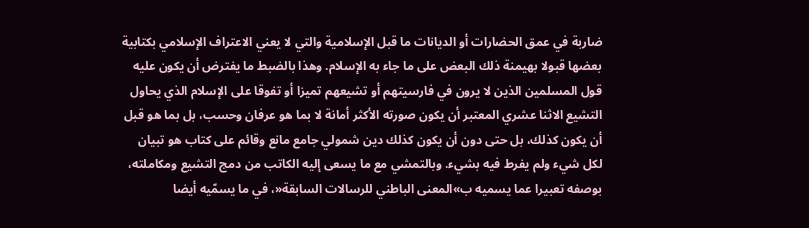ضاربة في عمق الحضارات أو الديانات ما قبل الإسلامية والتي لا يعني الاعتراف الإسلامي بكتابية بعضها قبولا بهيمنة ذلك البعض على ما جاء به الإسلام. وهذا بالضبط ما يفترض أن يكون عليه قول المسلمين الذين لا يرون في فارسيتهم أو تشيعهم تميزا أو تفوقا على الإسلام الذي يحاول التشيع الاثنا عشري المعتبر أن يكون صورته الأكثر أمانة لا بما هو عرفان وحسب، بل بما هو قبل أن يكون كذلك، بل حتى دون أن يكون كذلك دين شمولي جامع مانع وقائم على كتاب هو تبيان لكل شيء ولم يفرط فيه بشيء. وبالتمشي مع ما يسعى إليه الكاتب من دمج التشيع ومكاملته، بوصفه تعبيرا عما يسميه ب»المعنى الباطني للرسالات السابقة«، في ما يسمّيه أيضا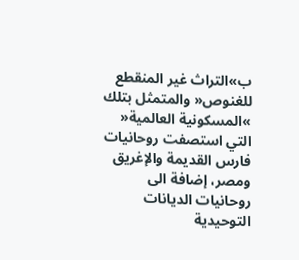ب»التراث غير المنقطع للغنوص« والمتمثل بتلك »المسكونية العالمية« التي استصفت روحانيات فارس القديمة والإغريق ومصر، إضافة الى روحانيات الديانات التوحيدية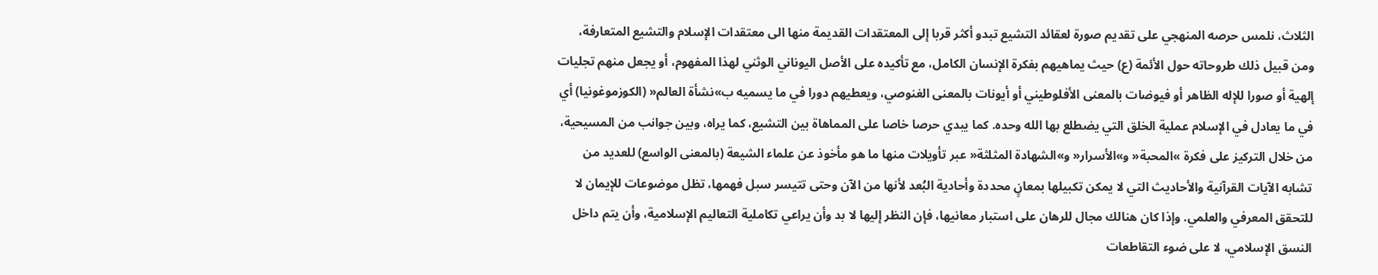الثلاث، نلمس حرصه المنهجي على تقديم صورة لعقائد التشيع تبدو أكثر قربا إلى المعتقدات القديمة منها الى معتقدات الإسلام والتشيع المتعارفة، ومن قبيل ذلك طروحاته حول الأئمة (ع) حيث يماهيهم بفكرة الإنسان الكامل، مع تأكيده على الأصل اليوناني الوثني لهذا المفهوم، أو يجعل منهم تجليات إلهية أو صورا للإله الظاهر أو فيوضات بالمعنى الأفلوطيني أو أيونات بالمعنى الغنوصي، ويعطيهم دورا في ما يسميه ب»نشأة العالم« (الكوزموغونيا) أي في ما يعادل في الإسلام عملية الخلق التي يضطلع بها الله وحده. كما يبدي حرصا خاصا على المماهاة بين التشيع، كما يراه، وبين جوانب من المسيحية، من خلال التركيز على فكرة »المحبة« و»الأسرار« و»الشهادة المثلثة« عبر تأويلات منها ما هو مأخوذ عن علماء الشيعة (بالمعنى الواسع) للعديد من تشابه الآيات القرآنية والأحاديث التي لا يمكن تكبيلها بمعانٍ محددة وأحادية البُعد لأنها من الآن وحتى تتيسر سبل فهمها، تظل موضوعات للإيمان لا للتحقق المعرفي والعلمي. وإذا كان هنالك مجال للرهان على استبار معانيها، فإن النظر إليها لا بد وأن يراعي تكاملية التعاليم الإسلامية، وأن يتم داخل النسق الإسلامي، لا على ضوء التقاطعات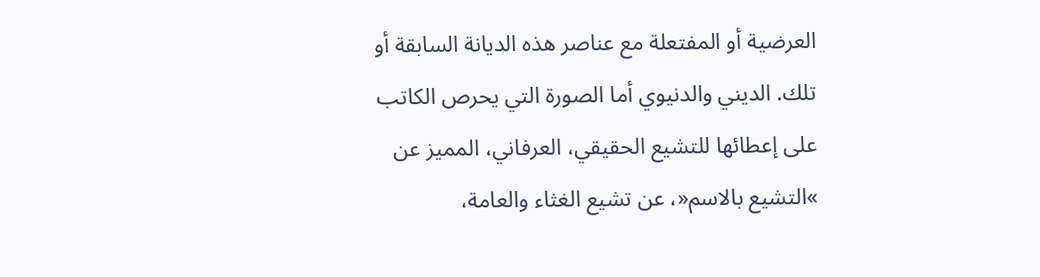العرضية أو المفتعلة مع عناصر هذه الديانة السابقة أو تلك. الديني والدنيوي أما الصورة التي يحرص الكاتب على إعطائها للتشيع الحقيقي، العرفاني، المميز عن »التشيع بالاسم«، عن تشيع الغثاء والعامة،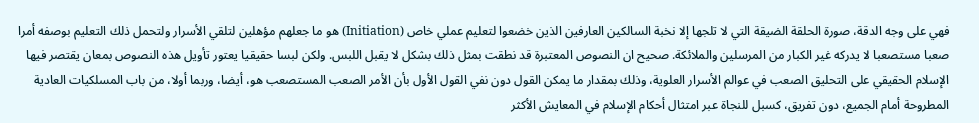فهي على وجه الدقة، صورة الحلقة الضيقة التي لا تلجها إلا نخبة السالكين العارفين الذين خضعوا لتعليم عملي خاص (Initiation) هو ما جعلهم مؤهلين لتلقي الأسرار ولتحمل ذلك التعليم بوصفه أمرا صعبا مستصعبا لا يدركه غير الكبار من المرسلين والملائكة. صحيح ان النصوص المعتبرة قد نطقت بمثل ذلك بشكل لا يقبل اللبس. ولكن لبسا حقيقيا يعتور تأويل هذه النصوص بمعان يقتصر فيها الإسلام الحقيقي على التحليق الصعب في عوالم الأسرار العلوية، وذلك بمقدار ما يمكن القول دون نفي القول الأول بأن الأمر الصعب المستصعب هو، أيضا، وربما أولا، من باب المسلكيات العادية المطروحة أمام الجميع، دون تفريق، كسبل للنجاة عبر امتثال أحكام الإسلام في المعايش الأكثر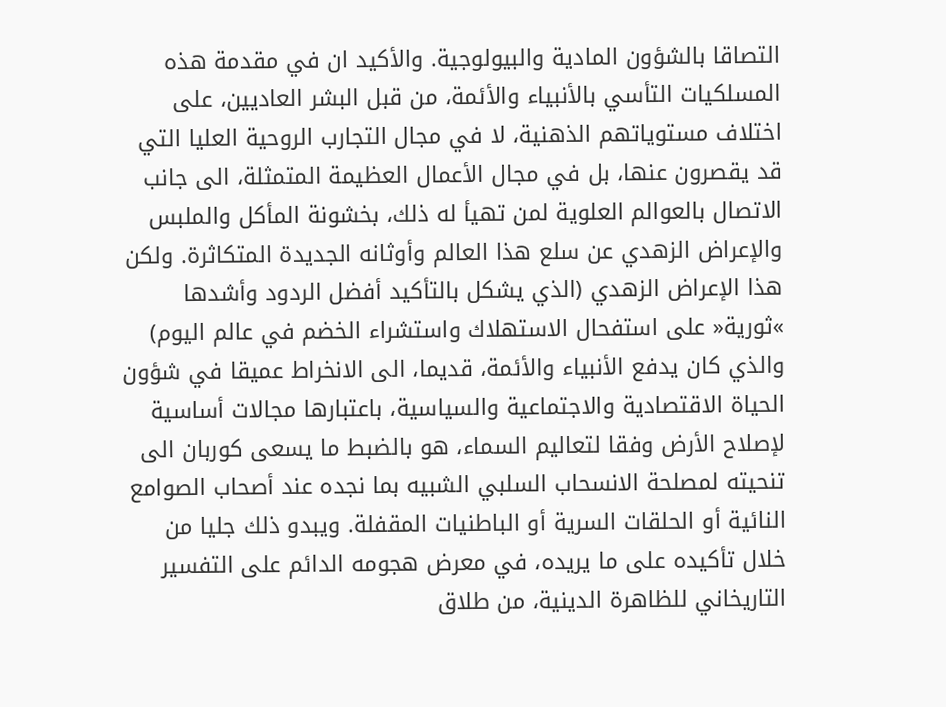التصاقا بالشؤون المادية والبيولوجية. والأكيد ان في مقدمة هذه المسلكيات التأسي بالأنبياء والأئمة، من قبل البشر العاديين، على اختلاف مستوياتهم الذهنية، لا في مجال التجارب الروحية العليا التي قد يقصرون عنها، بل في مجال الأعمال العظيمة المتمثلة، الى جانب الاتصال بالعوالم العلوية لمن تهيأ له ذلك، بخشونة المأكل والملبس والإعراض الزهدي عن سلع هذا العالم وأوثانه الجديدة المتكاثرة. ولكن هذا الإعراض الزهدي (الذي يشكل بالتأكيد أفضل الردود وأشدها »ثورية« على استفحال الاستهلاك واستشراء الخضم في عالم اليوم) والذي كان يدفع الأنبياء والأئمة، قديما، الى الانخراط عميقا في شؤون الحياة الاقتصادية والاجتماعية والسياسية، باعتبارها مجالات أساسية لإصلاح الأرض وفقا لتعاليم السماء، هو بالضبط ما يسعى كوربان الى تنحيته لمصلحة الانسحاب السلبي الشبيه بما نجده عند أصحاب الصوامع النائية أو الحلقات السرية أو الباطنيات المقفلة. ويبدو ذلك جليا من خلال تأكيده على ما يريده، في معرض هجومه الدائم على التفسير التاريخاني للظاهرة الدينية، من طلاق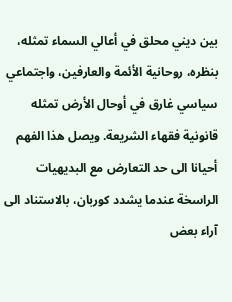بين ديني محلق في أعالي السماء تمثله، بنظره، روحانية الأئمة والعارفين، واجتماعي سياسي غارق في أوحال الأرض تمثله قانونية فقهاء الشريعة. ويصل هذا الفهم أحيانا الى حد التعارض مع البديهيات الراسخة عندما يشدد كوربان، بالاستناد الى آراء بعض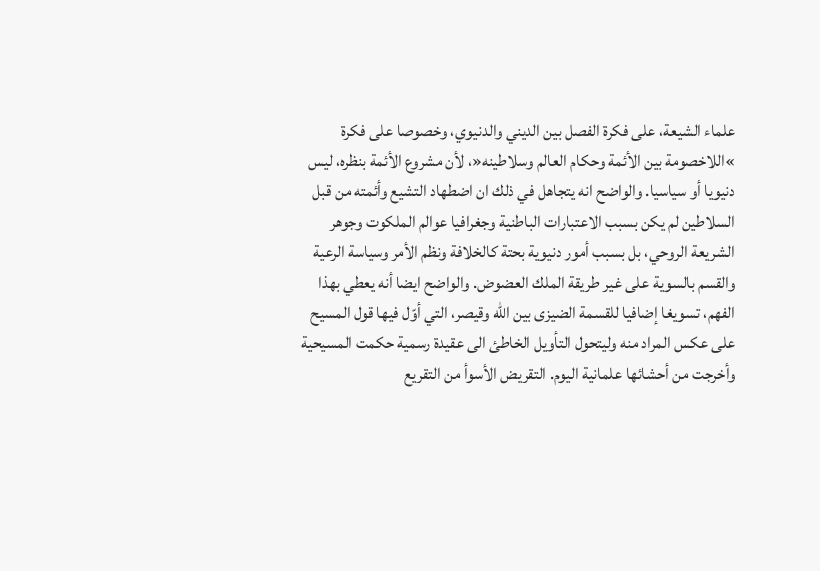علماء الشيعة، على فكرة الفصل بين الديني والدنيوي، وخصوصا على فكرة »اللاخصومة بين الأئمة وحكام العالم وسلاطينه«، لأن مشروع الأئمة بنظره، ليس دنيويا أو سياسيا. والواضح انه يتجاهل في ذلك ان اضطهاد التشيع وأئمته من قبل السلاطين لم يكن بسبب الاعتبارات الباطنية وجغرافيا عوالم الملكوت وجوهر الشريعة الروحي، بل بسبب أمور دنيوية بحتة كالخلافة ونظم الأمر وسياسة الرعية والقسم بالسوية على غير طريقة الملك العضوض. والواضح ايضا أنه يعطي بهذا الفهم، تسويغا إضافيا للقسمة الضيزى بين الله وقيصر، التي أوّل فيها قول المسيح على عكس المراد منه وليتحول التأويل الخاطئ الى عقيدة رسمية حكمت المسيحية وأخرجت من أحشائها علمانية اليوم. التقريض الأسوأ من التقريع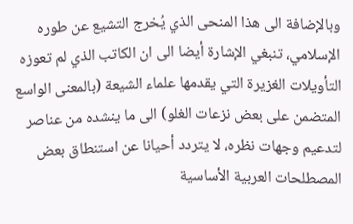وبالإضافة الى هذا المنحى الذي يُخرج التشيع عن طوره الإسلامي، تنبغي الإشارة أيضا الى ان الكاتب الذي لم تعوزه التأويلات الغزيرة التي يقدمها علماء الشيعة (بالمعنى الواسع المتضمن على بعض نزعات الغلو) الى ما ينشده من عناصر لتدعيم وجهات نظره، لا يتردد أحيانا عن استنطاق بعض المصطلحات العربية الأساسية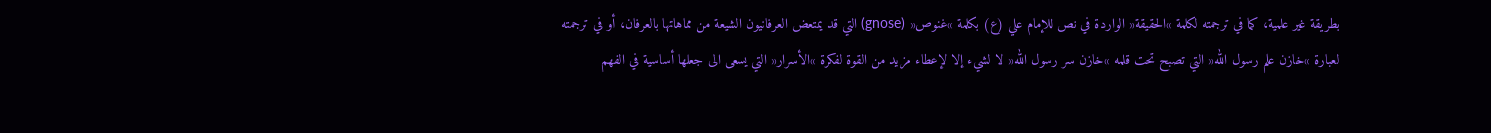بطريقة غير علمية، كما في ترجمته لكلمة »الحقيقة« الواردة في نص للإمام علي (ع) بكلمة »غنوص« (gnose) التي قد يمتعض العرفانيون الشيعة من مماهاتها بالعرفان، أو في ترجمته لعبارة »خازن علم رسول الله« التي تصبح تحت قلمه »خازن سر رسول الله« لا لشيء إلا لإعطاء مزيد من القوة لفكرة »الأسرار« التي يسعى الى جعلها أساسية في الفهم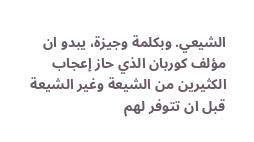الشيعي. وبكلمة وجيزة، يبدو ان مؤلف كوربان الذي حاز إعجاب الكثيرين من الشيعة وغير الشيعة قبل ان تتوفر لهم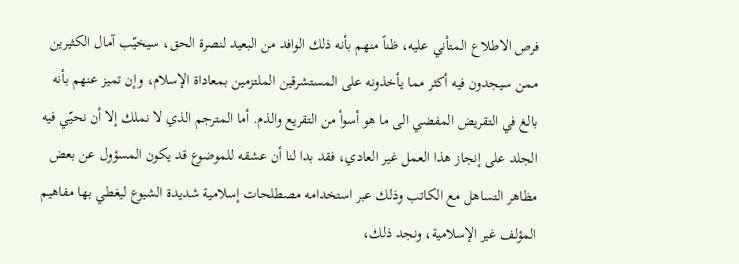فرص الاطلاع المتأني عليه، ظناً منهم بأنه ذلك الوافد من البعيد لنصرة الحق، سيخيّب آمال الكثيرين ممن سيجدون فيه أكثر مما يأخذونه على المستشرقين الملتزمين بمعاداة الإسلام، وإن تميز عنهم بأنه بالغ في التقريض المفضي الى ما هو أسوأ من التقريع والذم. أما المترجم الذي لا نملك إلا أن نحيّي فيه الجلد على إنجاز هذا العمل غير العادي، فقد بدا لنا أن عشقه للموضوع قد يكون المسؤول عن بعض مظاهر التساهل مع الكاتب وذلك عبر استخدامه مصطلحات إسلامية شديدة الشيوع ليغطي بها مفاهيم المؤلف غير الإسلامية، ونجد ذلك،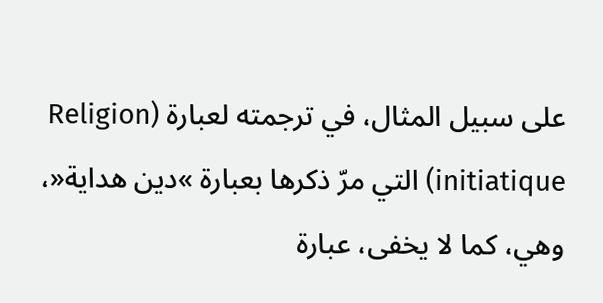على سبيل المثال، في ترجمته لعبارة (Religion initiatique) التي مرّ ذكرها بعبارة »دين هداية«، وهي، كما لا يخفى، عبارة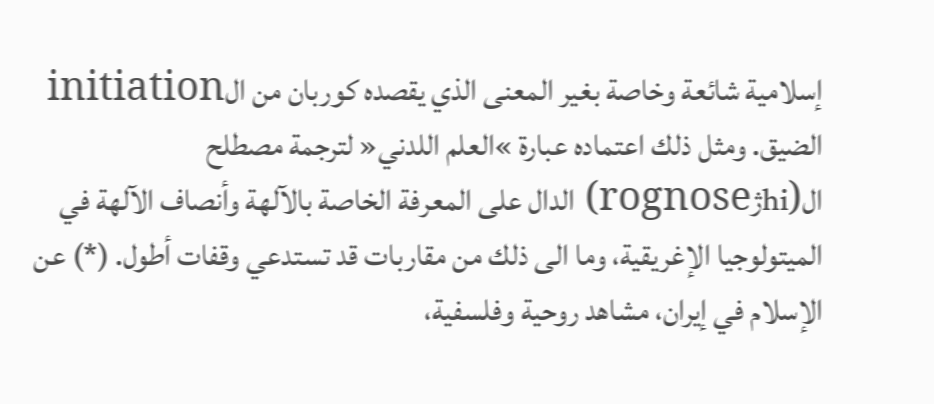إسلامية شائعة وخاصة بغير المعنى الذي يقصده كوربان من الinitiation الضيق. ومثل ذلك اعتماده عبارة »العلم اللدني« لترجمة مصطلح ال(hiژrognose) الدال على المعرفة الخاصة بالآلهة وأنصاف الآلهة في الميتولوجيا الإغريقية، وما الى ذلك من مقاربات قد تستدعي وقفات أطول. (*) عن الإسلام في إيران، مشاهد روحية وفلسفية،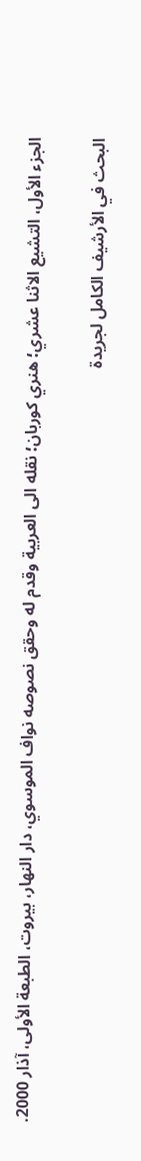الجزء الأول، التشيع الاثنا عشري؛ هنري كوربان؛ نقله الى العربية وقدم له وحقق نصوصه نواف الموسوي، دار النهار، بيروت، الطبعة الأولى، آذار 2000.

البحث في الأرشيف الكامل لجريدة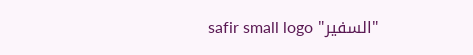"السفير" safir small logo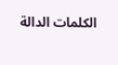الكلمات الدالة